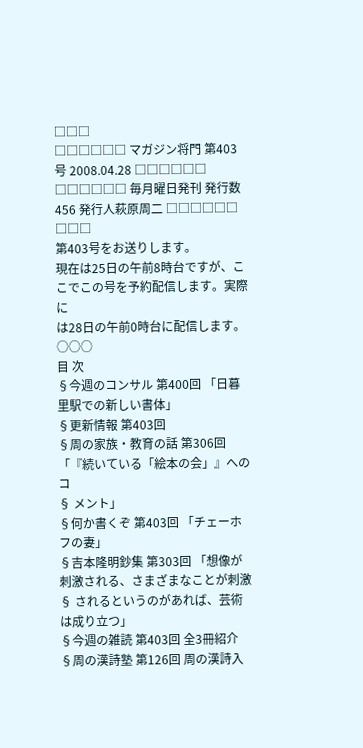□□□
□□□□□□ マガジン将門 第403号 2008.04.28 □□□□□□
□□□□□□ 毎月曜日発刊 発行数456 発行人萩原周二 □□□□□□
□□□
第403号をお送りします。
現在は25日の午前8時台ですが、ここでこの号を予約配信します。実際に
は28日の午前0時台に配信します。
○○○
目 次
§今週のコンサル 第400回 「日暮里駅での新しい書体」
§更新情報 第403回
§周の家族・教育の話 第306回 「『続いている「絵本の会」』へのコ
§ メント」
§何か書くぞ 第403回 「チェーホフの妻」
§吉本隆明鈔集 第303回 「想像が刺激される、さまざまなことが刺激
§ されるというのがあれば、芸術は成り立つ」
§今週の雑読 第403回 全3冊紹介
§周の漢詩塾 第126回 周の漢詩入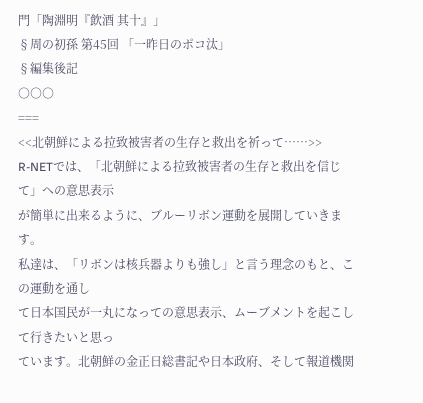門「陶淵明『飲酒 其十』」
§周の初孫 第45回 「一昨日のポコ汰」
§編集後記
○○○
===
<<北朝鮮による拉致被害者の生存と救出を祈って……>>
R-NETでは、「北朝鮮による拉致被害者の生存と救出を信じて」への意思表示
が簡単に出来るように、ブルーリボン運動を展開していきます。
私達は、「リボンは核兵器よりも強し」と言う理念のもと、この運動を通し
て日本国民が一丸になっての意思表示、ムーブメントを起こして行きたいと思っ
ています。北朝鮮の金正日総書記や日本政府、そして報道機関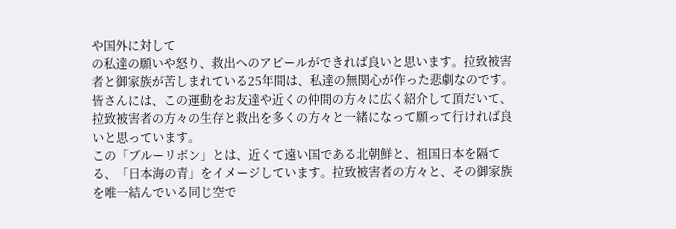や国外に対して
の私達の願いや怒り、救出へのアピールができれば良いと思います。拉致被害
者と御家族が苦しまれている25年間は、私達の無関心が作った悲劇なのです。
皆さんには、この運動をお友達や近くの仲間の方々に広く紹介して頂だいて、
拉致被害者の方々の生存と救出を多くの方々と一緒になって願って行ければ良
いと思っています。
この「ブルーリボン」とは、近くて遠い国である北朝鮮と、祖国日本を隔て
る、「日本海の青」をイメージしています。拉致被害者の方々と、その御家族
を唯一結んでいる同じ空で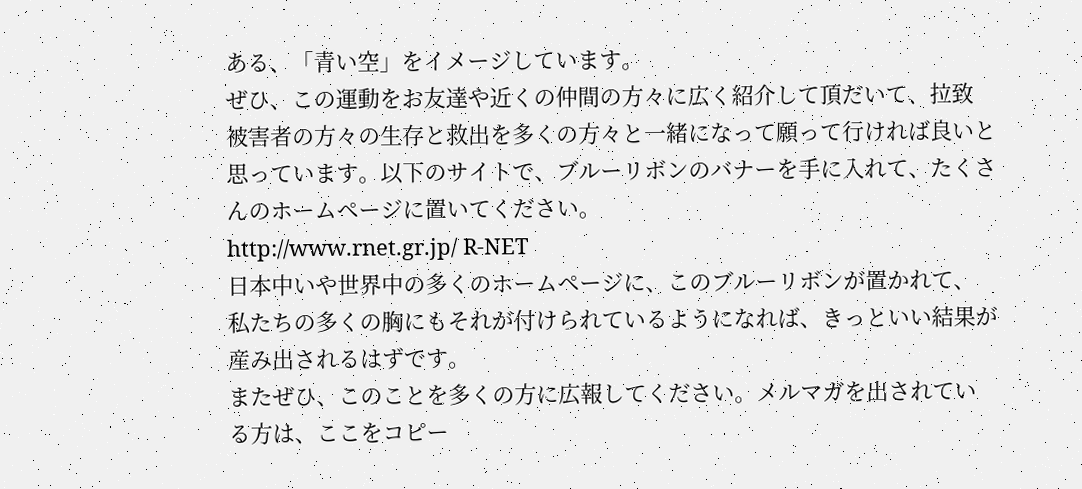ある、「青い空」をイメージしています。
ぜひ、この運動をお友達や近くの仲間の方々に広く紹介して頂だいて、拉致
被害者の方々の生存と救出を多くの方々と一緒になって願って行ければ良いと
思っています。以下のサイトで、ブルーリボンのバナーを手に入れて、たくさ
んのホームページに置いてください。
http://www.rnet.gr.jp/ R-NET
日本中いや世界中の多くのホームページに、このブルーリボンが置かれて、
私たちの多くの胸にもそれが付けられているようになれば、きっといい結果が
産み出されるはずです。
またぜひ、このことを多くの方に広報してください。メルマガを出されてい
る方は、ここをコピー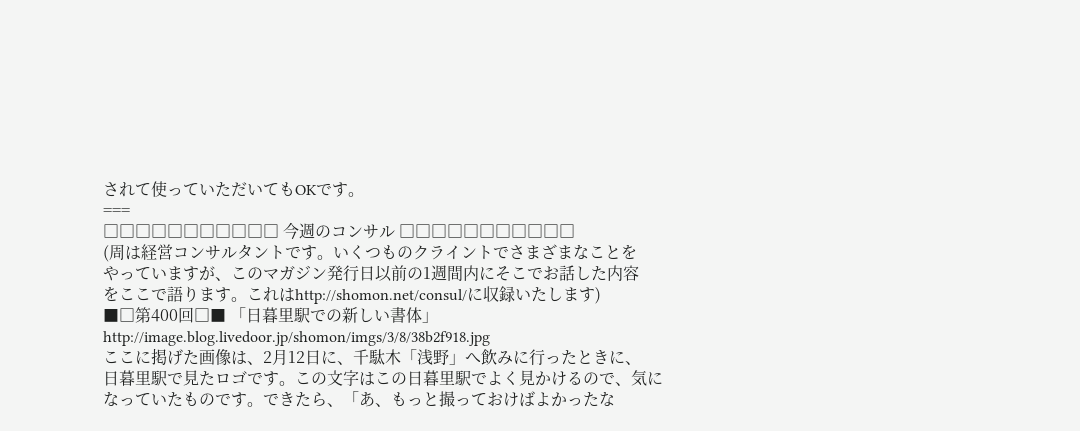されて使っていただいてもOKです。
===
□□□□□□□□□□□ 今週のコンサル □□□□□□□□□□□
(周は経営コンサルタントです。いくつものクライントでさまざまなことを
やっていますが、このマガジン発行日以前の1週間内にそこでお話した内容
をここで語ります。これはhttp://shomon.net/consul/に収録いたします)
■□第400回□■ 「日暮里駅での新しい書体」
http://image.blog.livedoor.jp/shomon/imgs/3/8/38b2f918.jpg
ここに掲げた画像は、2月12日に、千駄木「浅野」へ飲みに行ったときに、
日暮里駅で見たロゴです。この文字はこの日暮里駅でよく見かけるので、気に
なっていたものです。できたら、「あ、もっと撮っておけばよかったな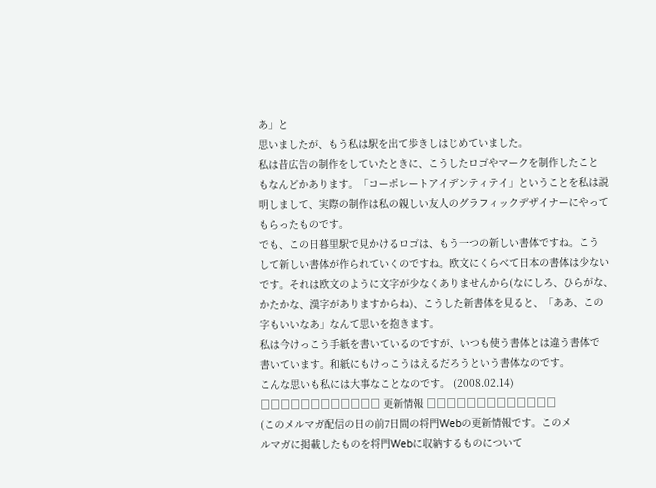あ」と
思いましたが、もう私は駅を出て歩きしはじめていました。
私は昔広告の制作をしていたときに、こうしたロゴやマークを制作したこと
もなんどかあります。「コーポレートアイデンティテイ」ということを私は説
明しまして、実際の制作は私の親しい友人のグラフィックデザイナーにやって
もらったものです。
でも、この日暮里駅で見かけるロゴは、もう一つの新しい書体ですね。こう
して新しい書体が作られていくのですね。欧文にくらべて日本の書体は少ない
です。それは欧文のように文字が少なくありませんから(なにしろ、ひらがな、
かたかな、漢字がありますからね)、こうした新書体を見ると、「ああ、この
字もいいなあ」なんて思いを抱きます。
私は今けっこう手紙を書いているのですが、いつも使う書体とは違う書体で
書いています。和紙にもけっこうはえるだろうという書体なのです。
こんな思いも私には大事なことなのです。 (2008.02.14)
□□□□□□□□□□□□ 更新情報 □□□□□□□□□□□□□
(このメルマガ配信の日の前7日間の将門Webの更新情報です。このメ
ルマガに掲載したものを将門Webに収納するものについて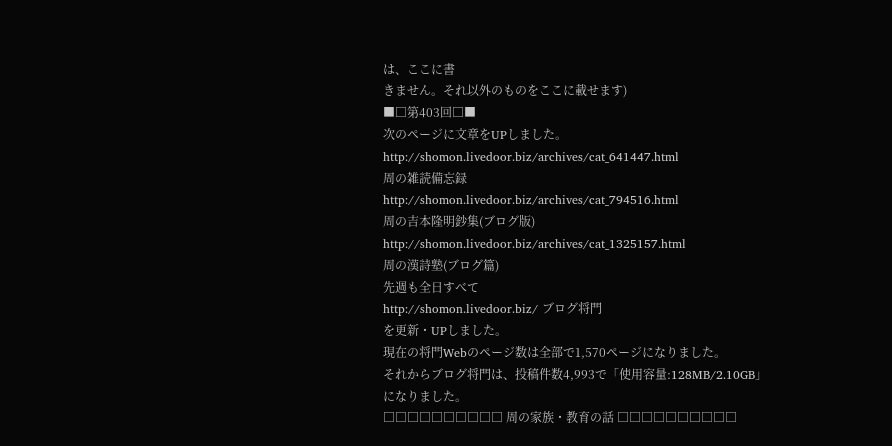は、ここに書
きません。それ以外のものをここに載せます)
■□第403回□■
次のページに文章をUPしました。
http://shomon.livedoor.biz/archives/cat_641447.html
周の雑読備忘録
http://shomon.livedoor.biz/archives/cat_794516.html
周の吉本隆明鈔集(ブログ版)
http://shomon.livedoor.biz/archives/cat_1325157.html
周の漢詩塾(ブログ篇)
先週も全日すべて
http://shomon.livedoor.biz/ ブログ将門
を更新・UPしました。
現在の将門Webのページ数は全部で1,570ページになりました。
それからブログ将門は、投稿件数4,993で「使用容量:128MB/2.10GB」
になりました。
□□□□□□□□□□ 周の家族・教育の話 □□□□□□□□□□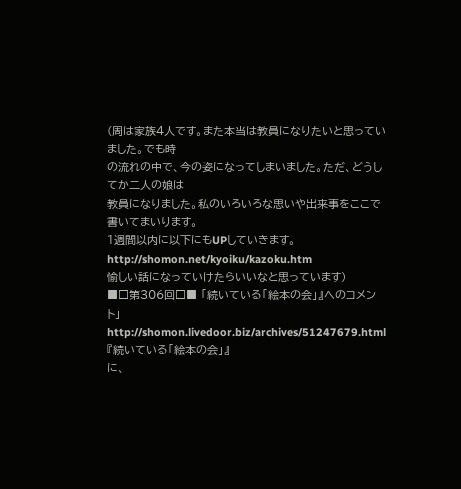(周は家族4人です。また本当は教員になりたいと思っていました。でも時
の流れの中で、今の姿になってしまいました。ただ、どうしてか二人の娘は
教員になりました。私のいろいろな思いや出来事をここで書いてまいります。
1週間以内に以下にもUPしていきます。
http://shomon.net/kyoiku/kazoku.htm
愉しい話になっていけたらいいなと思っています)
■□第306回□■ 「続いている「絵本の会」』へのコメント」
http://shomon.livedoor.biz/archives/51247679.html
『続いている「絵本の会」』
に、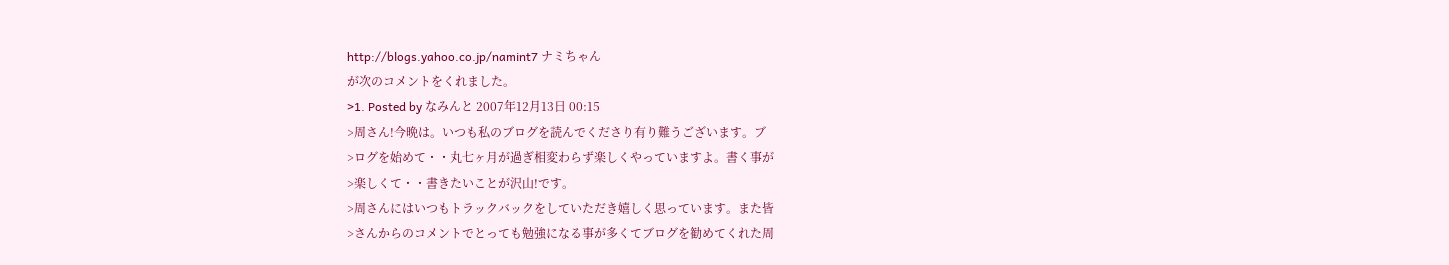http://blogs.yahoo.co.jp/namint7 ナミちゃん
が次のコメントをくれました。
>1. Posted by なみんと 2007年12月13日 00:15
>周さん!今晩は。いつも私のブログを読んでくださり有り難うございます。ブ
>ログを始めて・・丸七ヶ月が過ぎ相変わらず楽しくやっていますよ。書く事が
>楽しくて・・書きたいことが沢山!です。
>周さんにはいつもトラックバックをしていただき嬉しく思っています。また皆
>さんからのコメントでとっても勉強になる事が多くてブログを勧めてくれた周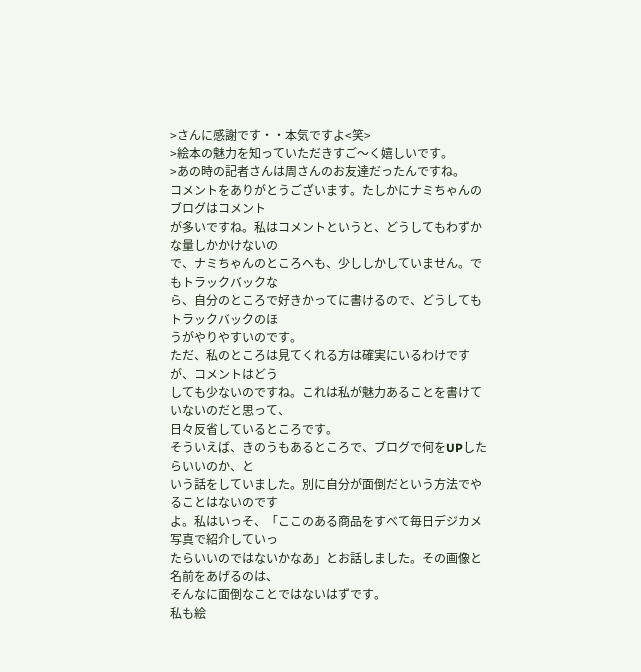>さんに感謝です・・本気ですよ<笑>
>絵本の魅力を知っていただきすご〜く嬉しいです。
>あの時の記者さんは周さんのお友達だったんですね。
コメントをありがとうございます。たしかにナミちゃんのブログはコメント
が多いですね。私はコメントというと、どうしてもわずかな量しかかけないの
で、ナミちゃんのところへも、少ししかしていません。でもトラックバックな
ら、自分のところで好きかってに書けるので、どうしてもトラックバックのほ
うがやりやすいのです。
ただ、私のところは見てくれる方は確実にいるわけですが、コメントはどう
しても少ないのですね。これは私が魅力あることを書けていないのだと思って、
日々反省しているところです。
そういえば、きのうもあるところで、ブログで何をUPしたらいいのか、と
いう話をしていました。別に自分が面倒だという方法でやることはないのです
よ。私はいっそ、「ここのある商品をすべて毎日デジカメ写真で紹介していっ
たらいいのではないかなあ」とお話しました。その画像と名前をあげるのは、
そんなに面倒なことではないはずです。
私も絵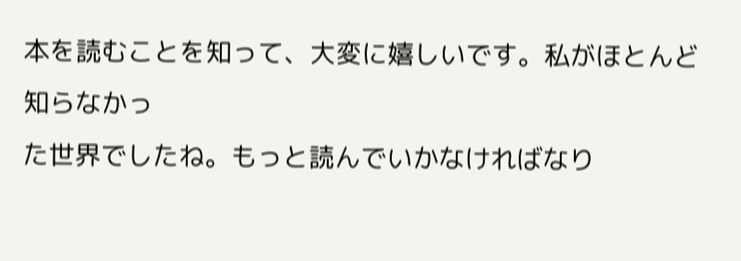本を読むことを知って、大変に嬉しいです。私がほとんど知らなかっ
た世界でしたね。もっと読んでいかなければなり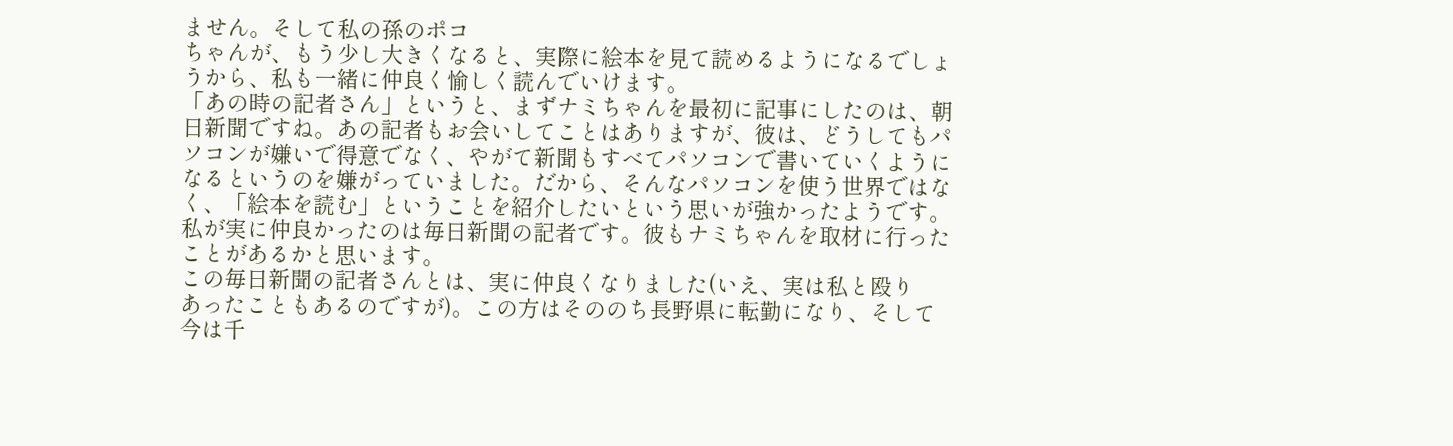ません。そして私の孫のポコ
ちゃんが、もう少し大きくなると、実際に絵本を見て読めるようになるでしょ
うから、私も一緒に仲良く愉しく読んでいけます。
「あの時の記者さん」というと、まずナミちゃんを最初に記事にしたのは、朝
日新聞ですね。あの記者もお会いしてことはありますが、彼は、どうしてもパ
ソコンが嫌いで得意でなく、やがて新聞もすべてパソコンで書いていくように
なるというのを嫌がっていました。だから、そんなパソコンを使う世界ではな
く、「絵本を読む」ということを紹介したいという思いが強かったようです。
私が実に仲良かったのは毎日新聞の記者です。彼もナミちゃんを取材に行った
ことがあるかと思います。
この毎日新聞の記者さんとは、実に仲良くなりました(いえ、実は私と殴り
あったこともあるのですが)。この方はそののち長野県に転勤になり、そして
今は千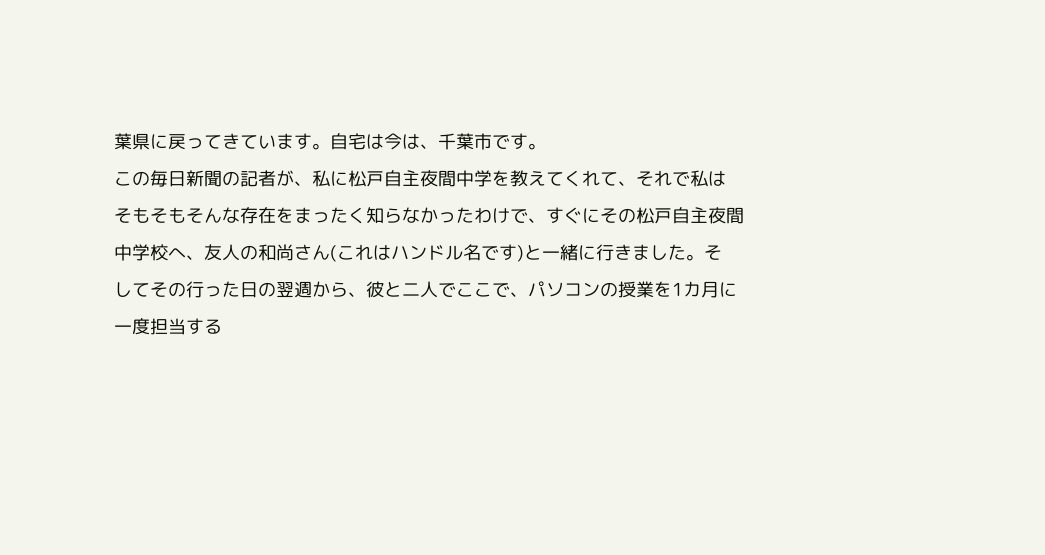葉県に戻ってきています。自宅は今は、千葉市です。
この毎日新聞の記者が、私に松戸自主夜間中学を教えてくれて、それで私は
そもそもそんな存在をまったく知らなかったわけで、すぐにその松戸自主夜間
中学校へ、友人の和尚さん(これはハンドル名です)と一緒に行きました。そ
してその行った日の翌週から、彼と二人でここで、パソコンの授業を1カ月に
一度担当する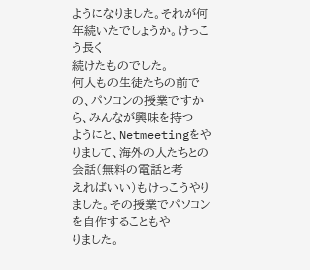ようになりました。それが何年続いたでしょうか。けっこう長く
続けたものでした。
何人もの生徒たちの前での、パソコンの授業ですから、みんなが興味を持つ
ようにと、Netmeetingをやりまして、海外の人たちとの会話(無料の電話と考
えればいい)もけっこうやりました。その授業でパソコンを自作することもや
りました。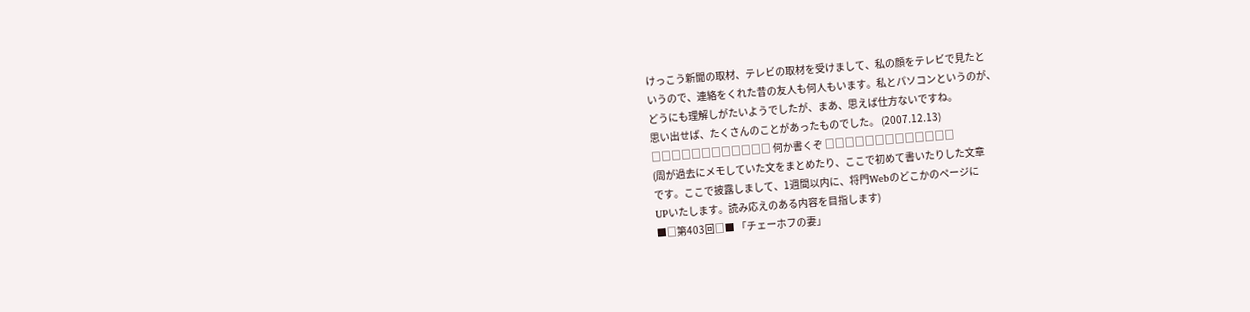けっこう新聞の取材、テレビの取材を受けまして、私の顔をテレビで見たと
いうので、連絡をくれた昔の友人も何人もいます。私とパソコンというのが、
どうにも理解しがたいようでしたが、まあ、思えば仕方ないですね。
思い出せば、たくさんのことがあったものでした。 (2007.12.13)
□□□□□□□□□□□□ 何か書くぞ □□□□□□□□□□□□□
(周が過去にメモしていた文をまとめたり、ここで初めて書いたりした文章
です。ここで披露しまして、1週間以内に、将門Webのどこかのページに
UPいたします。読み応えのある内容を目指します)
■□第403回□■ 「チェーホフの妻」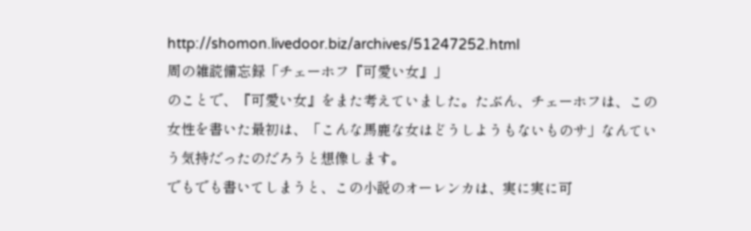http://shomon.livedoor.biz/archives/51247252.html
周の雑読備忘録「チェーホフ『可愛い女』」
のことで、『可愛い女』をまた考えていました。たぶん、チェーホフは、この
女性を書いた最初は、「こんな馬鹿な女はどうしようもないものサ」なんてい
う気持だったのだろうと想像します。
でもでも書いてしまうと、この小説のオーレンカは、実に実に可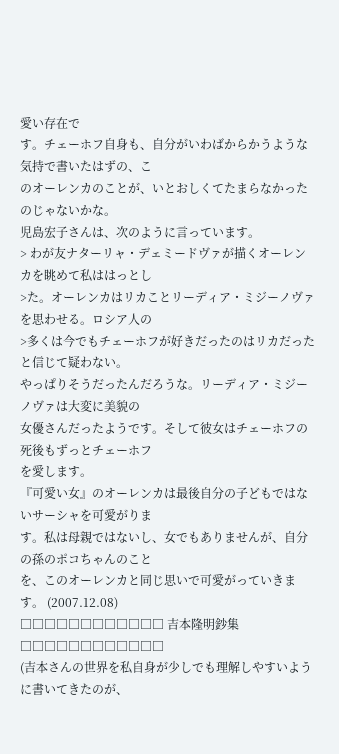愛い存在で
す。チェーホフ自身も、自分がいわばからかうような気持で書いたはずの、こ
のオーレンカのことが、いとおしくてたまらなかったのじゃないかな。
児島宏子さんは、次のように言っています。
> わが友ナターリャ・デェミードヴァが描くオーレンカを眺めて私ははっとし
>た。オーレンカはリカことリーディア・ミジーノヴァを思わせる。ロシア人の
>多くは今でもチェーホフが好きだったのはリカだったと信じて疑わない。
やっぱりそうだったんだろうな。リーディア・ミジーノヴァは大変に美貌の
女優さんだったようです。そして彼女はチェーホフの死後もずっとチェーホフ
を愛します。
『可愛い女』のオーレンカは最後自分の子どもではないサーシャを可愛がりま
す。私は母親ではないし、女でもありませんが、自分の孫のポコちゃんのこと
を、このオーレンカと同じ思いで可愛がっていきます。 (2007.12.08)
□□□□□□□□□□□□ 吉本隆明鈔集 □□□□□□□□□□□□
(吉本さんの世界を私自身が少しでも理解しやすいように書いてきたのが、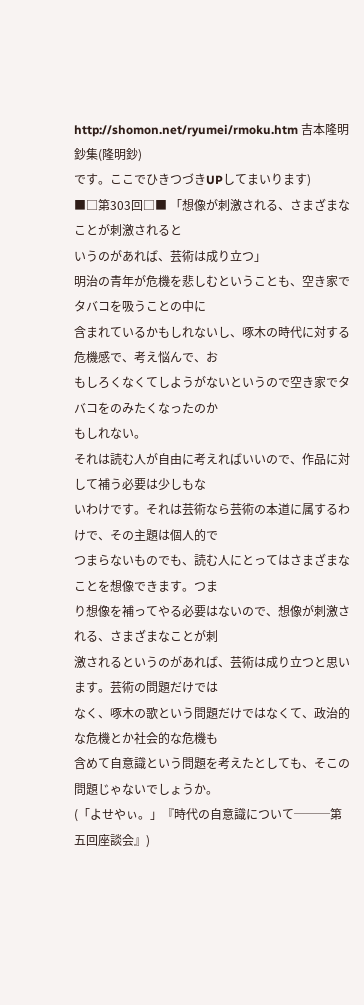http://shomon.net/ryumei/rmoku.htm 吉本隆明鈔集(隆明鈔)
です。ここでひきつづきUPしてまいります)
■□第303回□■ 「想像が刺激される、さまざまなことが刺激されると
いうのがあれば、芸術は成り立つ」
明治の青年が危機を悲しむということも、空き家でタバコを吸うことの中に
含まれているかもしれないし、啄木の時代に対する危機感で、考え悩んで、お
もしろくなくてしようがないというので空き家でタバコをのみたくなったのか
もしれない。
それは読む人が自由に考えればいいので、作品に対して補う必要は少しもな
いわけです。それは芸術なら芸術の本道に属するわけで、その主題は個人的で
つまらないものでも、読む人にとってはさまざまなことを想像できます。つま
り想像を補ってやる必要はないので、想像が刺激される、さまざまなことが刺
激されるというのがあれば、芸術は成り立つと思います。芸術の問題だけでは
なく、啄木の歌という問題だけではなくて、政治的な危機とか社会的な危機も
含めて自意識という問題を考えたとしても、そこの問題じゃないでしょうか。
(「よせやぃ。」『時代の自意識について───第五回座談会』)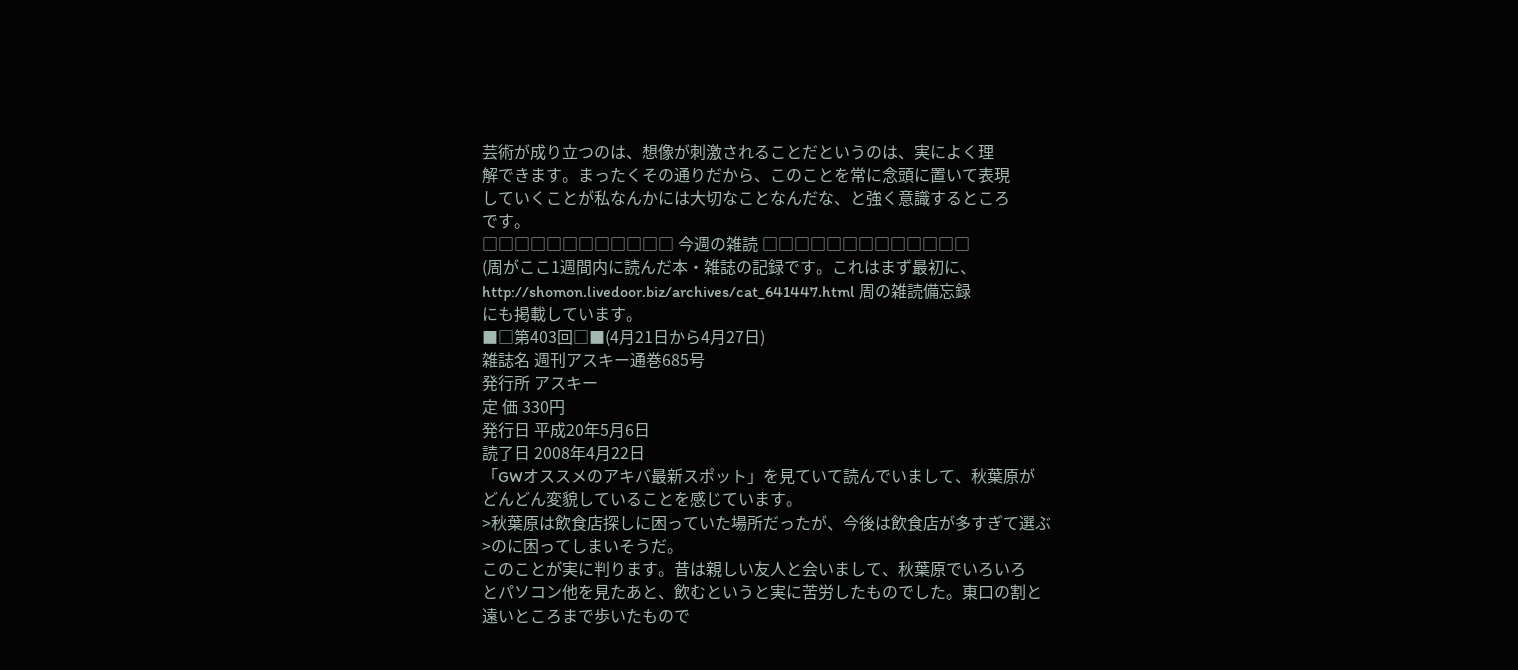芸術が成り立つのは、想像が刺激されることだというのは、実によく理
解できます。まったくその通りだから、このことを常に念頭に置いて表現
していくことが私なんかには大切なことなんだな、と強く意識するところ
です。
□□□□□□□□□□□□ 今週の雑読 □□□□□□□□□□□□□
(周がここ1週間内に読んだ本・雑誌の記録です。これはまず最初に、
http://shomon.livedoor.biz/archives/cat_641447.html 周の雑読備忘録
にも掲載しています。
■□第403回□■(4月21日から4月27日)
雑誌名 週刊アスキー通巻685号
発行所 アスキー
定 価 330円
発行日 平成20年5月6日
読了日 2008年4月22日
「GWオススメのアキバ最新スポット」を見ていて読んでいまして、秋葉原が
どんどん変貌していることを感じています。
>秋葉原は飲食店探しに困っていた場所だったが、今後は飲食店が多すぎて選ぶ
>のに困ってしまいそうだ。
このことが実に判ります。昔は親しい友人と会いまして、秋葉原でいろいろ
とパソコン他を見たあと、飲むというと実に苦労したものでした。東口の割と
遠いところまで歩いたもので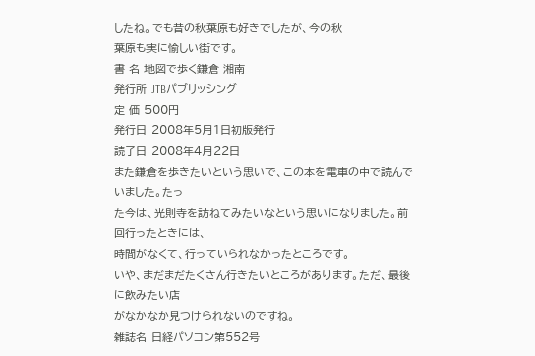したね。でも昔の秋葉原も好きでしたが、今の秋
葉原も実に愉しい街です。
書 名 地図で歩く鎌倉 湘南
発行所 JTBパブリッシング
定 価 500円
発行日 2008年5月1日初版発行
読了日 2008年4月22日
また鎌倉を歩きたいという思いで、この本を電車の中で読んでいました。たっ
た今は、光則寺を訪ねてみたいなという思いになりました。前回行ったときには、
時間がなくて、行っていられなかったところです。
いや、まだまだたくさん行きたいところがあります。ただ、最後に飲みたい店
がなかなか見つけられないのですね。
雑誌名 日経パソコン第552号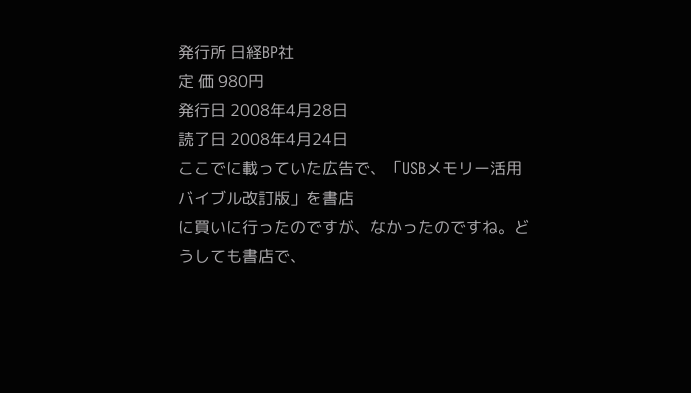発行所 日経BP社
定 価 980円
発行日 2008年4月28日
読了日 2008年4月24日
ここでに載っていた広告で、「USBメモリー活用バイブル改訂版」を書店
に買いに行ったのですが、なかったのですね。どうしても書店で、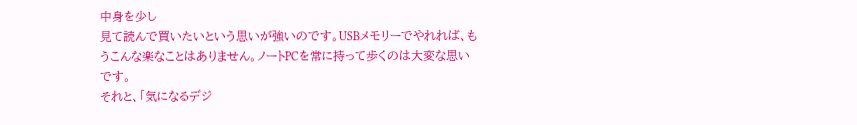中身を少し
見て読んで買いたいという思いが強いのです。USBメモリーでやれれば、も
うこんな楽なことはありません。ノートPCを常に持って歩くのは大変な思い
です。
それと、「気になるデジ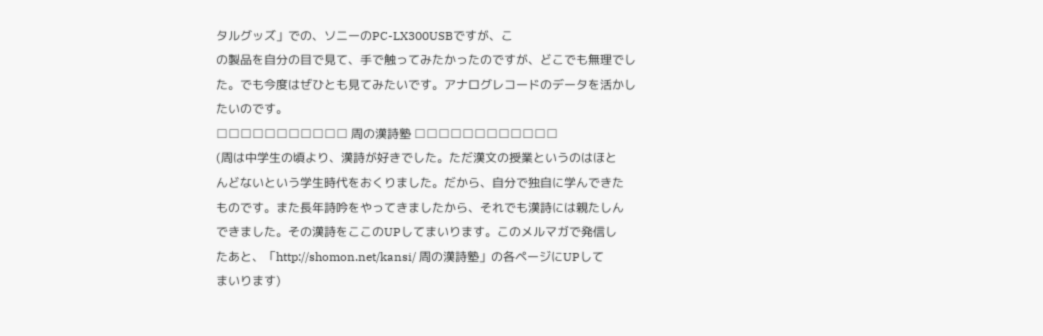タルグッズ」での、ソニーのPC-LX300USBですが、こ
の製品を自分の目で見て、手で触ってみたかったのですが、どこでも無理でし
た。でも今度はぜひとも見てみたいです。アナログレコードのデータを活かし
たいのです。
□□□□□□□□□□□ 周の漢詩塾 □□□□□□□□□□□□
(周は中学生の頃より、漢詩が好きでした。ただ漢文の授業というのはほと
んどないという学生時代をおくりました。だから、自分で独自に学んできた
ものです。また長年詩吟をやってきましたから、それでも漢詩には親たしん
できました。その漢詩をここのUPしてまいります。このメルマガで発信し
たあと、「http://shomon.net/kansi/ 周の漢詩塾」の各ページにUPして
まいります)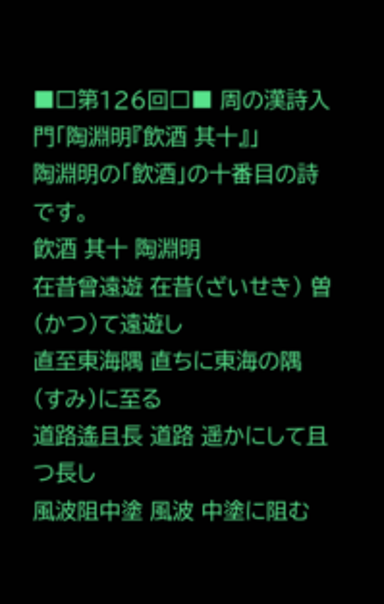■□第126回□■ 周の漢詩入門「陶淵明『飲酒 其十』」
陶淵明の「飲酒」の十番目の詩です。
飮酒 其十 陶淵明
在昔曾遠遊 在昔(ざいせき) 曽(かつ)て遠遊し
直至東海隅 直ちに東海の隅(すみ)に至る
道路遙且長 道路 遥かにして且つ長し
風波阻中塗 風波 中塗に阻む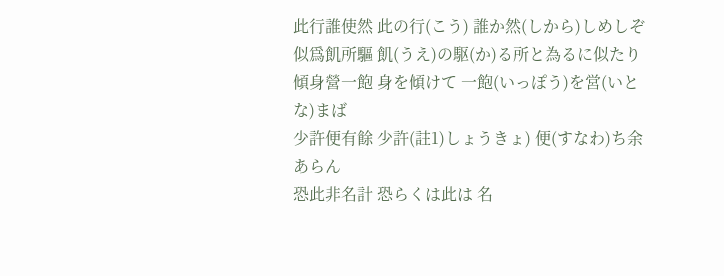此行誰使然 此の行(こう) 誰か然(しから)しめしぞ
似爲飢所驅 飢(うえ)の駆(か)る所と為るに似たり
傾身營一飽 身を傾けて 一飽(いっぽう)を営(いとな)まば
少許便有餘 少許(註1)しょうきょ) 便(すなわ)ち余あらん
恐此非名計 恐らくは此は 名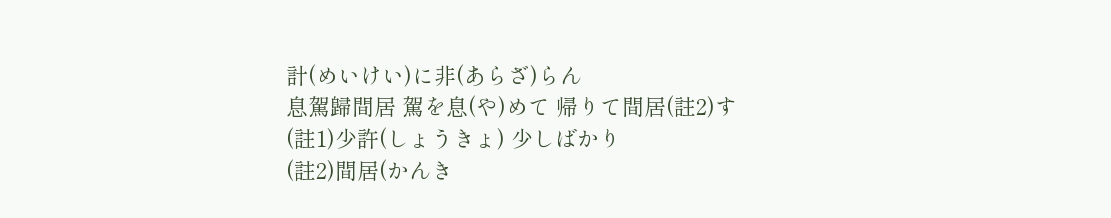計(めいけい)に非(あらざ)らん
息駕歸間居 駕を息(や)めて 帰りて間居(註2)す
(註1)少許(しょうきょ) 少しばかり
(註2)間居(かんき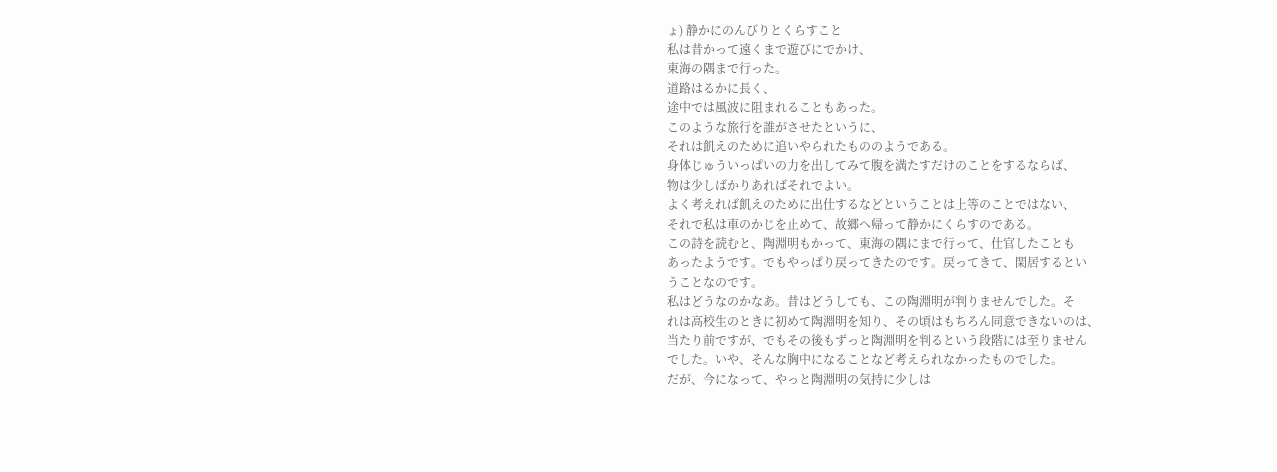ょ) 静かにのんびりとくらすこと
私は昔かって遠くまで遊びにでかけ、
東海の隅まで行った。
道路はるかに長く、
途中では風波に阻まれることもあった。
このような旅行を誰がさせたというに、
それは飢えのために追いやられたもののようである。
身体じゅういっぱいの力を出してみて腹を満たすだけのことをするならば、
物は少しばかりあればそれでよい。
よく考えれば飢えのために出仕するなどということは上等のことではない、
それで私は車のかじを止めて、故郷へ帰って静かにくらすのである。
この詩を読むと、陶淵明もかって、東海の隅にまで行って、仕官したことも
あったようです。でもやっぱり戻ってきたのです。戻ってきて、閑居するとい
うことなのです。
私はどうなのかなあ。昔はどうしても、この陶淵明が判りませんでした。そ
れは高校生のときに初めて陶淵明を知り、その頃はもちろん同意できないのは、
当たり前ですが、でもその後もずっと陶淵明を判るという段階には至りません
でした。いや、そんな胸中になることなど考えられなかったものでした。
だが、今になって、やっと陶淵明の気持に少しは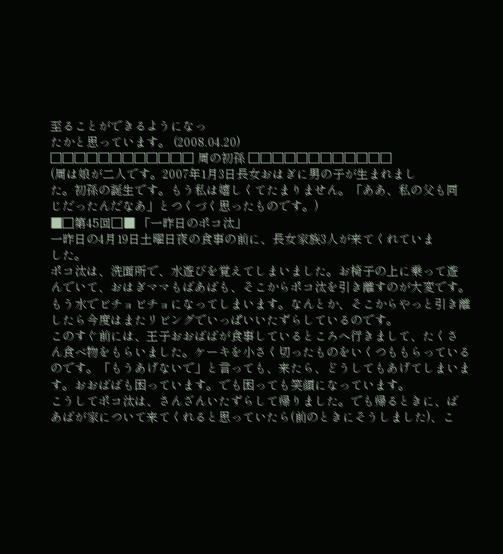至ることができるようになっ
たかと思っています。 (2008.04.20)
□□□□□□□□□□□□ 周の初孫 □□□□□□□□□□□□
(周は娘が二人です。2007年1月3日長女おはぎに男の子が生まれまし
た。初孫の誕生です。もう私は嬉しくてたまりません。「ああ、私の父も同
じだったんだなあ」とつくづく思ったものです。)
■□第45回□■ 「一昨日のポコ汰」
一昨日の4月19日土曜日夜の食事の前に、長女家族3人が来てくれていま
した。
ポコ汰は、洗面所で、水遊びを覚えてしまいました。お椅子の上に乗って遊
んでいて、おはぎママもばあばも、そこからポコ汰を引き離すのが大変です。
もう水でビチョビチョになってしまいます。なんとか、そこからやっと引き離
したら今度はまたリビングでいっぱいいたずらしているのです。
このすぐ前には、王子おおばばが食事しているところへ行きまして、たくさ
ん食べ物をもらいました。ケーキを小さく切ったものをいくつももらっている
のです。「もうあげないで」と言っても、来たら、どうしてもあげてしまいま
す。おおばばも困っています。でも困っても笑顔になっています。
こうしてポコ汰は、さんざんいたずらして帰りました。でも帰るときに、ば
あばが家について来てくれると思っていたら(前のときにそうしました)、こ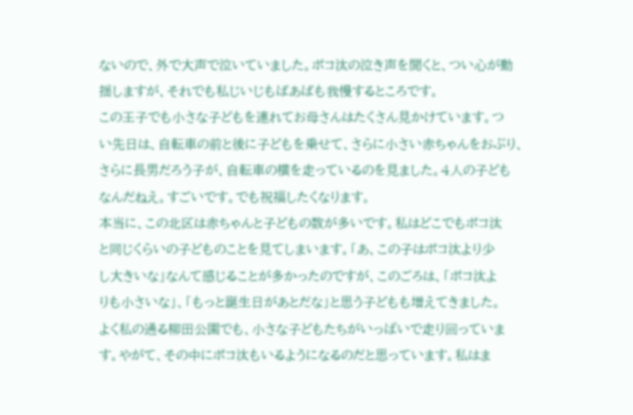ないので、外で大声で泣いていました。ポコ汰の泣き声を聞くと、つい心が動
揺しますが、それでも私じいじもばあばも我慢するところです。
この王子でも小さな子どもを連れてお母さんはたくさん見かけています。つ
い先日は、自転車の前と後に子どもを乗せて、さらに小さい赤ちゃんをおぶり、
さらに長男だろう子が、自転車の横を走っているのを見ました。4人の子ども
なんだねえ。すごいです。でも祝福したくなります。
本当に、この北区は赤ちゃんと子どもの数が多いです。私はどこでもポコ汰
と同じくらいの子どものことを見てしまいます。「あ、この子はポコ汰より少
し大きいな」なんて感じることが多かったのですが、このごろは、「ポコ汰よ
りも小さいな」、「もっと誕生日があとだな」と思う子どもも増えてきました。
よく私の通る柳田公園でも、小さな子どもたちがいっぱいで走り回っていま
す。やがて、その中にポコ汰もいるようになるのだと思っています。私はま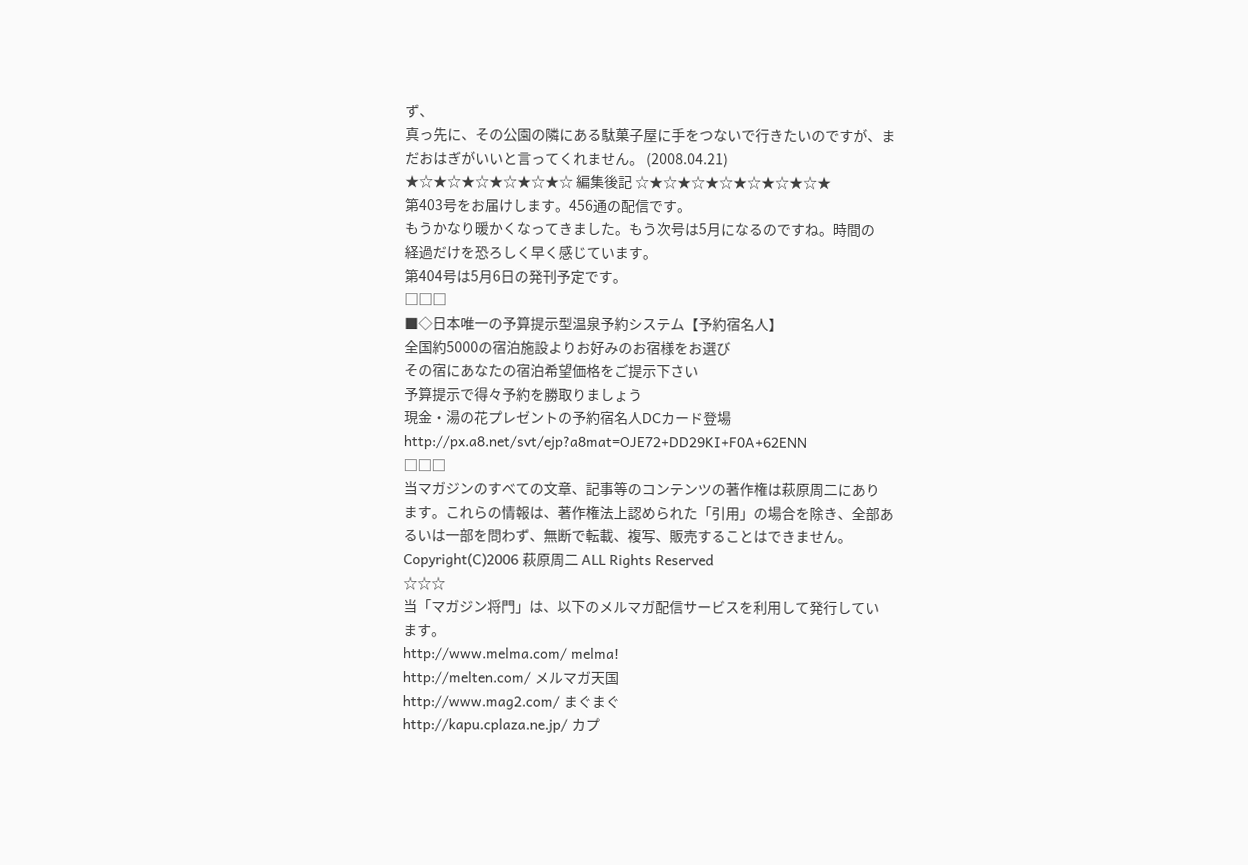ず、
真っ先に、その公園の隣にある駄菓子屋に手をつないで行きたいのですが、ま
だおはぎがいいと言ってくれません。 (2008.04.21)
★☆★☆★☆★☆★☆★☆ 編集後記 ☆★☆★☆★☆★☆★☆★☆★
第403号をお届けします。456通の配信です。
もうかなり暖かくなってきました。もう次号は5月になるのですね。時間の
経過だけを恐ろしく早く感じています。
第404号は5月6日の発刊予定です。
□□□
■◇日本唯一の予算提示型温泉予約システム【予約宿名人】
全国約5000の宿泊施設よりお好みのお宿様をお選び
その宿にあなたの宿泊希望価格をご提示下さい
予算提示で得々予約を勝取りましょう
現金・湯の花プレゼントの予約宿名人DCカード登場
http://px.a8.net/svt/ejp?a8mat=OJE72+DD29KI+F0A+62ENN
□□□
当マガジンのすべての文章、記事等のコンテンツの著作権は萩原周二にあり
ます。これらの情報は、著作権法上認められた「引用」の場合を除き、全部あ
るいは一部を問わず、無断で転載、複写、販売することはできません。
Copyright(C)2006 萩原周二 ALL Rights Reserved
☆☆☆
当「マガジン将門」は、以下のメルマガ配信サービスを利用して発行してい
ます。
http://www.melma.com/ melma!
http://melten.com/ メルマガ天国
http://www.mag2.com/ まぐまぐ
http://kapu.cplaza.ne.jp/ カプ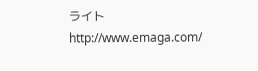ライト
http://www.emaga.com/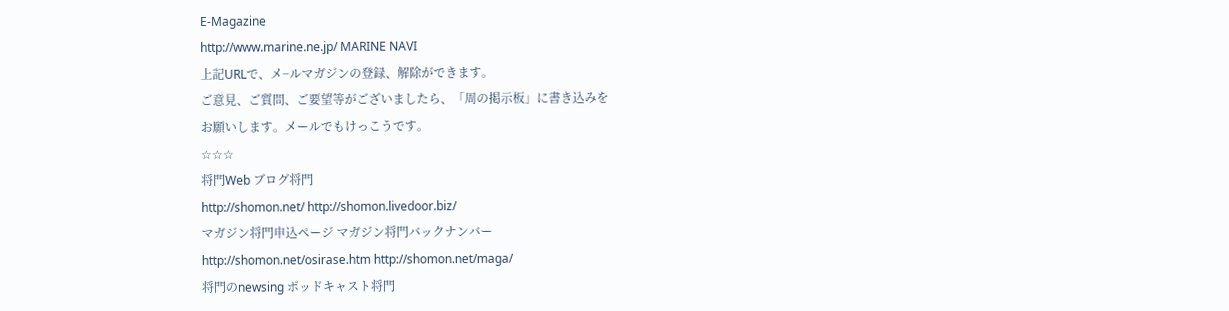E-Magazine
http://www.marine.ne.jp/ MARINE NAVI
上記URLで、メ−ルマガジンの登録、解除ができます。
ご意見、ご質問、ご要望等がございましたら、「周の掲示板」に書き込みを
お願いします。メールでもけっこうです。
☆☆☆
将門Web ブログ将門
http://shomon.net/ http://shomon.livedoor.biz/
マガジン将門申込ページ マガジン将門バックナンバー
http://shomon.net/osirase.htm http://shomon.net/maga/
将門のnewsing ポッドキャスト将門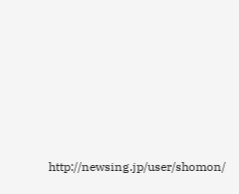http://newsing.jp/user/shomon/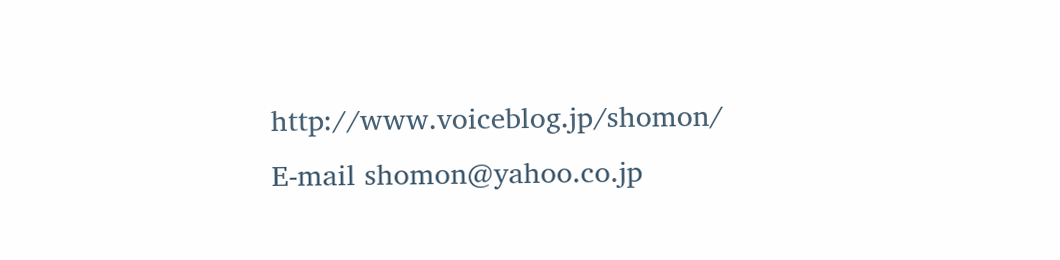http://www.voiceblog.jp/shomon/
E-mail shomon@yahoo.co.jp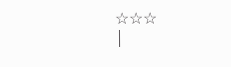☆☆☆
|